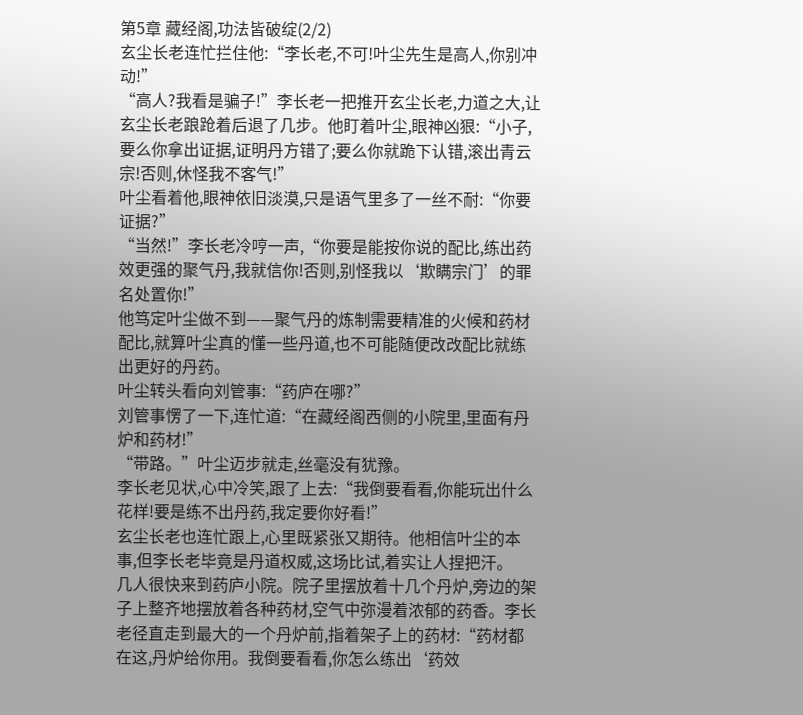第5章 藏经阁,功法皆破绽(2/2)
玄尘长老连忙拦住他:“李长老,不可!叶尘先生是高人,你别冲动!”
“高人?我看是骗子!”李长老一把推开玄尘长老,力道之大,让玄尘长老踉跄着后退了几步。他盯着叶尘,眼神凶狠:“小子,要么你拿出证据,证明丹方错了;要么你就跪下认错,滚出青云宗!否则,休怪我不客气!”
叶尘看着他,眼神依旧淡漠,只是语气里多了一丝不耐:“你要证据?”
“当然!”李长老冷哼一声,“你要是能按你说的配比,练出药效更强的聚气丹,我就信你!否则,别怪我以‘欺瞒宗门’的罪名处置你!”
他笃定叶尘做不到——聚气丹的炼制需要精准的火候和药材配比,就算叶尘真的懂一些丹道,也不可能随便改改配比就练出更好的丹药。
叶尘转头看向刘管事:“药庐在哪?”
刘管事愣了一下,连忙道:“在藏经阁西侧的小院里,里面有丹炉和药材!”
“带路。”叶尘迈步就走,丝毫没有犹豫。
李长老见状,心中冷笑,跟了上去:“我倒要看看,你能玩出什么花样!要是练不出丹药,我定要你好看!”
玄尘长老也连忙跟上,心里既紧张又期待。他相信叶尘的本事,但李长老毕竟是丹道权威,这场比试,着实让人捏把汗。
几人很快来到药庐小院。院子里摆放着十几个丹炉,旁边的架子上整齐地摆放着各种药材,空气中弥漫着浓郁的药香。李长老径直走到最大的一个丹炉前,指着架子上的药材:“药材都在这,丹炉给你用。我倒要看看,你怎么练出‘药效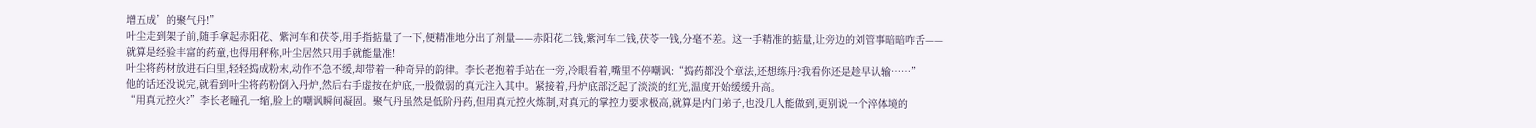增五成’的聚气丹!”
叶尘走到架子前,随手拿起赤阳花、紫河车和茯苓,用手指掂量了一下,便精准地分出了剂量——赤阳花二钱,紫河车二钱,茯苓一钱,分毫不差。这一手精准的掂量,让旁边的刘管事暗暗咋舌——就算是经验丰富的药童,也得用秤称,叶尘居然只用手就能量准!
叶尘将药材放进石臼里,轻轻捣成粉末,动作不急不缓,却带着一种奇异的韵律。李长老抱着手站在一旁,冷眼看着,嘴里不停嘲讽:“捣药都没个章法,还想练丹?我看你还是趁早认输……”
他的话还没说完,就看到叶尘将药粉倒入丹炉,然后右手虚按在炉底,一股微弱的真元注入其中。紧接着,丹炉底部泛起了淡淡的红光,温度开始缓缓升高。
“用真元控火?”李长老瞳孔一缩,脸上的嘲讽瞬间凝固。聚气丹虽然是低阶丹药,但用真元控火炼制,对真元的掌控力要求极高,就算是内门弟子,也没几人能做到,更别说一个淬体境的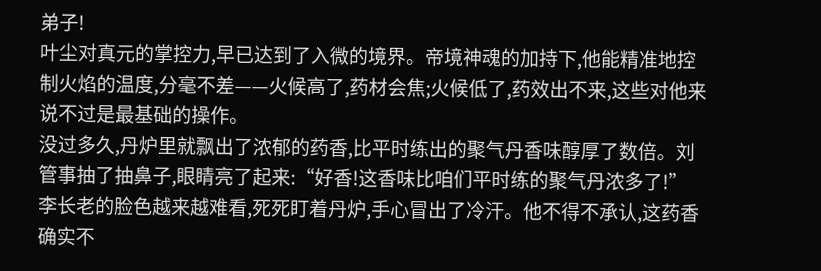弟子!
叶尘对真元的掌控力,早已达到了入微的境界。帝境神魂的加持下,他能精准地控制火焰的温度,分毫不差——火候高了,药材会焦;火候低了,药效出不来,这些对他来说不过是最基础的操作。
没过多久,丹炉里就飘出了浓郁的药香,比平时练出的聚气丹香味醇厚了数倍。刘管事抽了抽鼻子,眼睛亮了起来:“好香!这香味比咱们平时练的聚气丹浓多了!”
李长老的脸色越来越难看,死死盯着丹炉,手心冒出了冷汗。他不得不承认,这药香确实不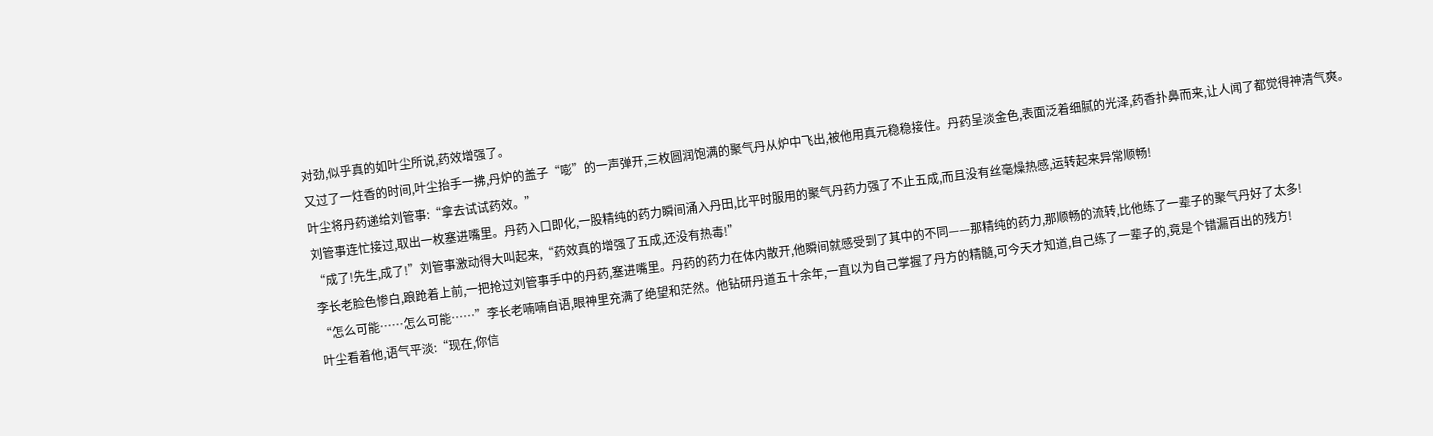对劲,似乎真的如叶尘所说,药效增强了。
又过了一炷香的时间,叶尘抬手一拂,丹炉的盖子“嘭”的一声弹开,三枚圆润饱满的聚气丹从炉中飞出,被他用真元稳稳接住。丹药呈淡金色,表面泛着细腻的光泽,药香扑鼻而来,让人闻了都觉得神清气爽。
叶尘将丹药递给刘管事:“拿去试试药效。”
刘管事连忙接过,取出一枚塞进嘴里。丹药入口即化,一股精纯的药力瞬间涌入丹田,比平时服用的聚气丹药力强了不止五成,而且没有丝毫燥热感,运转起来异常顺畅!
“成了!先生,成了!”刘管事激动得大叫起来,“药效真的增强了五成,还没有热毒!”
李长老脸色惨白,踉跄着上前,一把抢过刘管事手中的丹药,塞进嘴里。丹药的药力在体内散开,他瞬间就感受到了其中的不同——那精纯的药力,那顺畅的流转,比他练了一辈子的聚气丹好了太多!
“怎么可能……怎么可能……”李长老喃喃自语,眼神里充满了绝望和茫然。他钻研丹道五十余年,一直以为自己掌握了丹方的精髓,可今天才知道,自己练了一辈子的,竟是个错漏百出的残方!
叶尘看着他,语气平淡:“现在,你信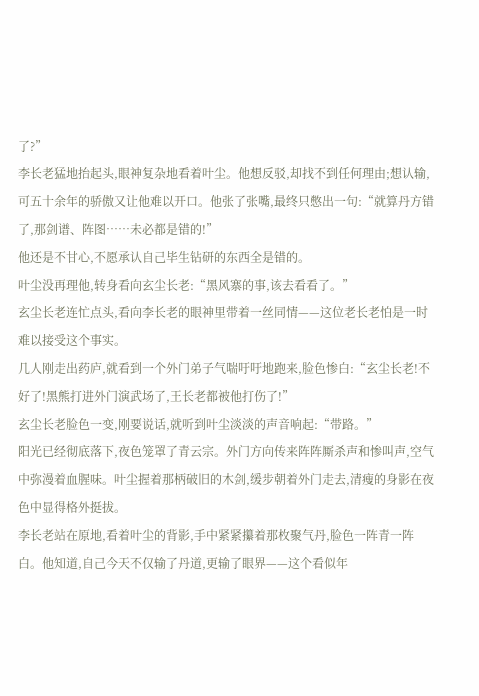了?”
李长老猛地抬起头,眼神复杂地看着叶尘。他想反驳,却找不到任何理由;想认输,可五十余年的骄傲又让他难以开口。他张了张嘴,最终只憋出一句:“就算丹方错了,那剑谱、阵图……未必都是错的!”
他还是不甘心,不愿承认自己毕生钻研的东西全是错的。
叶尘没再理他,转身看向玄尘长老:“黑风寨的事,该去看看了。”
玄尘长老连忙点头,看向李长老的眼神里带着一丝同情——这位老长老怕是一时难以接受这个事实。
几人刚走出药庐,就看到一个外门弟子气喘吁吁地跑来,脸色惨白:“玄尘长老!不好了!黑熊打进外门演武场了,王长老都被他打伤了!”
玄尘长老脸色一变,刚要说话,就听到叶尘淡淡的声音响起:“带路。”
阳光已经彻底落下,夜色笼罩了青云宗。外门方向传来阵阵厮杀声和惨叫声,空气中弥漫着血腥味。叶尘握着那柄破旧的木剑,缓步朝着外门走去,清瘦的身影在夜色中显得格外挺拔。
李长老站在原地,看着叶尘的背影,手中紧紧攥着那枚聚气丹,脸色一阵青一阵白。他知道,自己今天不仅输了丹道,更输了眼界——这个看似年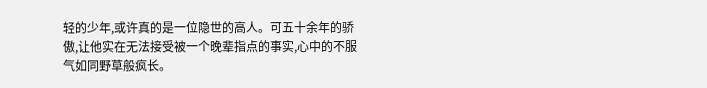轻的少年,或许真的是一位隐世的高人。可五十余年的骄傲,让他实在无法接受被一个晚辈指点的事实,心中的不服气如同野草般疯长。